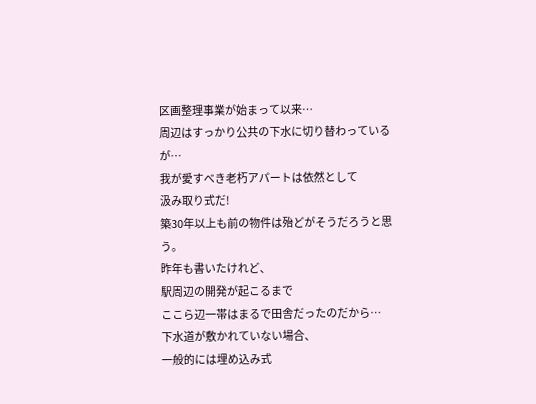区画整理事業が始まって以来…
周辺はすっかり公共の下水に切り替わっているが…
我が愛すべき老朽アパートは依然として
汲み取り式だ!
築30年以上も前の物件は殆どがそうだろうと思う。
昨年も書いたけれど、
駅周辺の開発が起こるまで
ここら辺一帯はまるで田舎だったのだから…
下水道が敷かれていない場合、
一般的には埋め込み式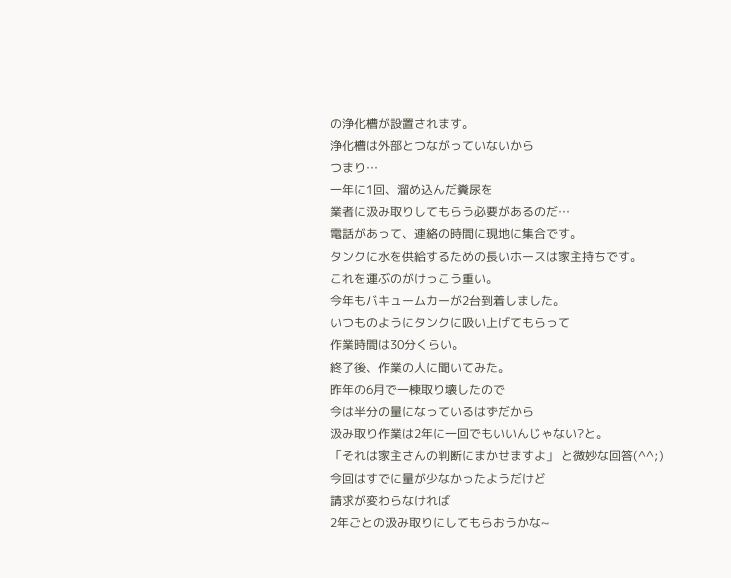の浄化槽が設置されます。
浄化槽は外部とつながっていないから
つまり…
一年に1回、溜め込んだ糞尿を
業者に汲み取りしてもらう必要があるのだ…
電話があって、連絡の時間に現地に集合です。
タンクに水を供給するための長いホースは家主持ちです。
これを運ぶのがけっこう重い。
今年もバキュームカーが2台到着しました。
いつものようにタンクに吸い上げてもらって
作業時間は30分くらい。
終了後、作業の人に聞いてみた。
昨年の6月で一棟取り壊したので
今は半分の量になっているはずだから
汲み取り作業は2年に一回でもいいんじゃない?と。
「それは家主さんの判断にまかせますよ」 と微妙な回答(^^;)
今回はすでに量が少なかったようだけど
請求が変わらなければ
2年ごとの汲み取りにしてもらおうかな~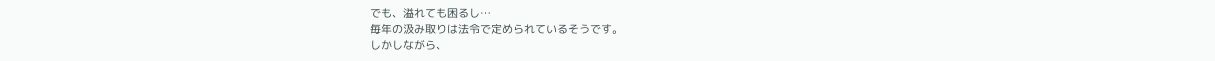でも、溢れても困るし…
毎年の汲み取りは法令で定められているそうです。
しかしながら、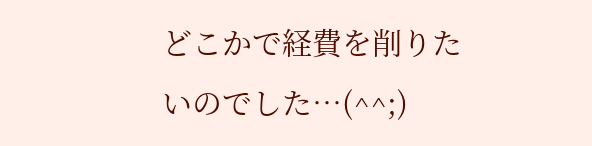どこかで経費を削りたいのでした…(^^;)